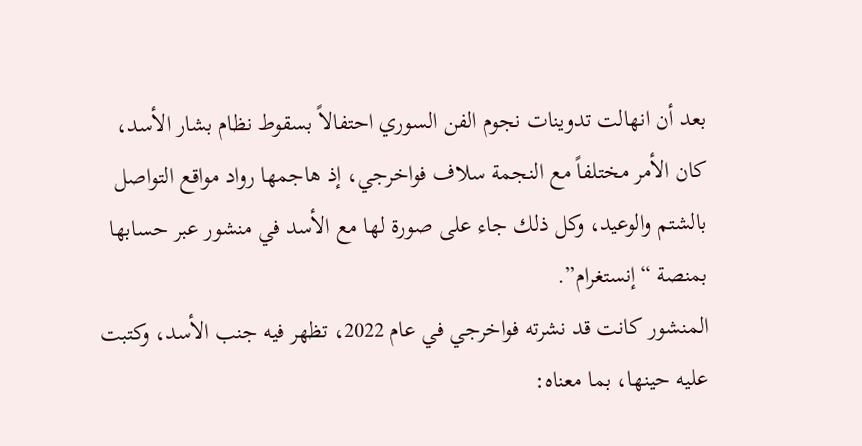بعد أن انهالت تدوينات نجوم الفن السوري احتفالاً بسقوط نظام بشار الأسد، كان الأمر مختلفاً مع النجمة سلاف فواخرجي، إذ هاجمها رواد مواقع التواصل بالشتم والوعيد، وكل ذلك جاء على صورة لها مع الأسد في منشور عبر حسابها بمنصة “إنستغرام”.
المنشور كانت قد نشرته فواخرجي في عام 2022، تظهر فيه جنب الأسد، وكتبت عليه حينها، بما معناه: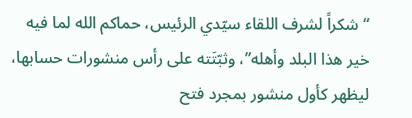“شكراً لشرف اللقاء سيّدي الرئيس، حماكم الله لما فيه خير هذا البلد وأهله”، وثبّتَته على رأس منشورات حسابها، ليظهر كأول منشور بمجرد فتح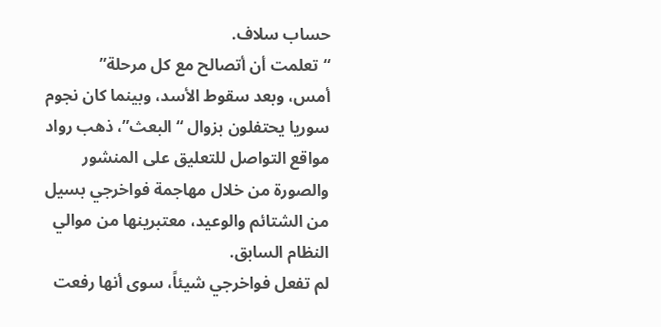حساب سلاف.
“تعلمت أن أتصالح مع كل مرحلة”
أمس، وبعد سقوط الأسد، وبينما كان نجوم سوريا يحتفلون بزوال “البعث”، ذهب رواد مواقع التواصل للتعليق على المنشور والصورة من خلال مهاجمة فواخرجي بسيل من الشتائم والوعيد، معتبرينها من موالي النظام السابق.
لم تفعل فواخرجي شيئاً، سوى أنها رفعت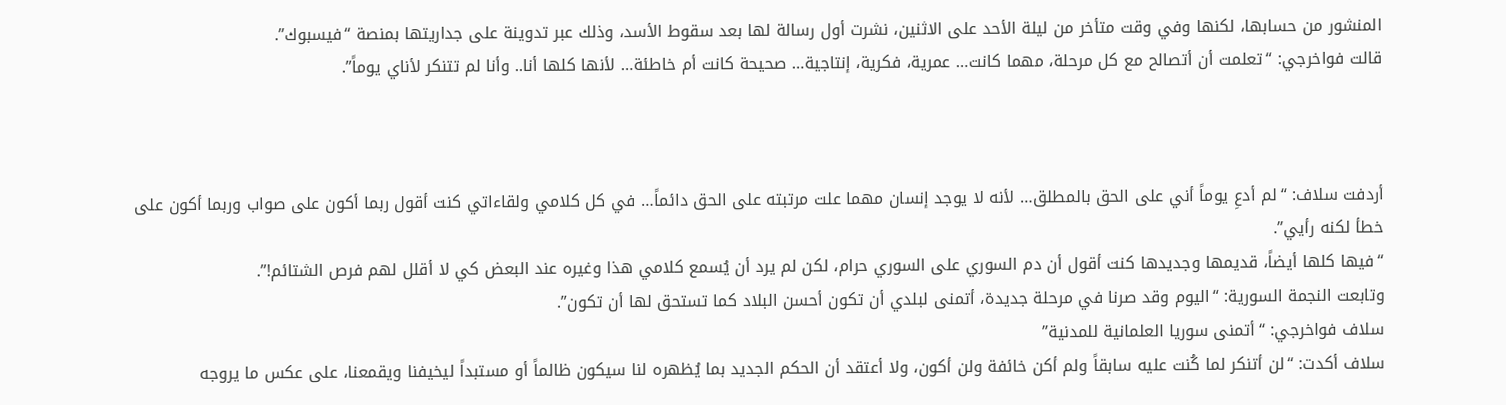المنشور من حسابها، لكنها وفي وقت متأخر من ليلة الأحد على الاثنين، نشرت أول رسالة لها بعد سقوط الأسد، وذلك عبر تدوينة على جداريتها بمنصة “فيسبوك”.
قالت فواخرجي: “تعلمت أن أتصالح مع كل مرحلة، مهما كانت… عمرية، فكرية، إنتاجية… صحيحة كانت أم خاطئة… لأنها كلها أنا.. وأنا لم تتنكر لأناي يوماً”.



أردفت سلاف: “لم أدعِ يوماً أني على الحق بالمطلق… لأنه لا يوجد إنسان مهما علت مرتبته على الحق دائماً… في كل كلامي ولقاءاتي كنت أقول ربما أكون على صواب وربما أكون على خطأ لكنه رأيي”.
“فيها كلها أيضاً، قديمها وجديدها كنت أقول أن دم السوري على السوري حرام، لكن لم يرد أن يُسمع كلامي هذا وغيره عند البعض كي لا أقلل لهم فرص الشتائم!”.
وتابعت النجمة السورية: “اليوم وقد صرنا في مرحلة جديدة، أتمنى لبلدي أن تكون أحسن البلاد كما تستحق لها أن تكون”.
سلاف فواخرجي: “أتمنى سوريا العلمانية للمدنية”
سلاف أكدت: “لن أتنكر لما كُنت عليه سابقاً ولم أكن خائفة ولن أكون، ولا أعتقد أن الحكم الجديد بما يُظهره لنا سيكون ظالماً أو مستبداً ليخيفنا ويقمعنا، على عكس ما يروجه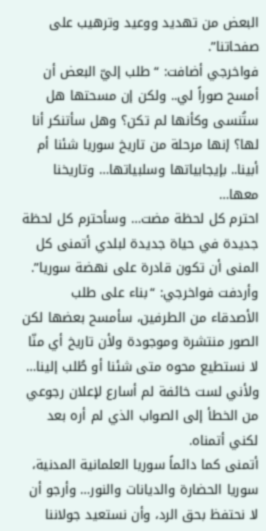البعض من تهديد ووعيد وترهيب على صفحاتنا”.
فواخرجي أضافت: “طلب إليّ البعض أن أمسح صوراً لي.. ولكن إن مسحتها هل ستُنسى وكأنها لم تكن؟ وهل سأتنكر أنا لها؟ إنها مرحلة من تاريخ سوريا شئنا أم أبينا.. بإيجابياتها وسلبياتها… وتاريخنا معها…
احترم كل لحظة مضت… وسأحترم كل لحظة جديدة في حياة جديدة لبلدي أتمنى كل المنى أن تكون قادرة على نهضة سوريا”.
وأردفت فواخرجي: “بناء على طلب الأصدقاء من الطرفين، سأمسح بعضها لكن الصور منتشرة وموجودة ولأن تاريخ أي منّا لا نستطيع محوه متى شئنا أو طُلب إلينا… ولأني لست خائفة لم أسارع لإعلان رجوعي من الخطأ إلى الصواب الذي لم أره بعد لكني أتمناه.
أتمنى كما دائماً سوريا العلمانية المدنية، سوريا الحضارة والديانات والنور… وأرجو أن لا نحتفظ بحق الرد، وأن نستعيد جولاننا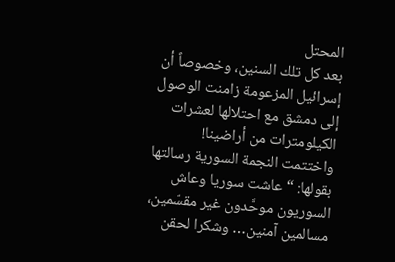المحتل
بعد كل تلك السنين، وخصوصاً أن إسرائيل المزعومة زامنت الوصول إلى دمشق مع احتلالها لعشرات الكيلومترات من أراضينا!
واختتمت النجمة السورية رسالتها بقولها: “عاشت سوريا وعاش السوريون موحَّدون غير مقسّمين، مسالمين آمنين… وشكرا لحقن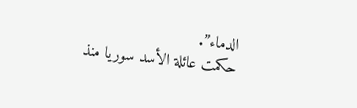الدماء”.
حكمت عائلة الأسد سوريا منذ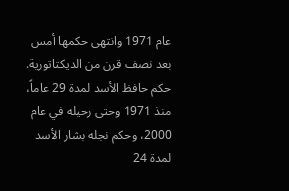عام 1971 وانتهى حكمها أمس بعد نصف قرن من الديكتاتورية. حكم حافظ الأسد لمدة 29 عاماً، منذ 1971 وحتى رحيله في عام 2000، وحكم نجله بشار الأسد لمدة 24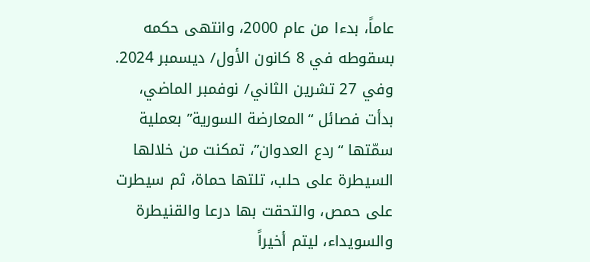عاماً، بدءا من عام 2000، وانتهى حكمه بسقوطه في 8 كانون الأول/ ديسمبر 2024.
وفي 27 تشرين الثاني/ نوفمبر الماضي، بدأت فصائل “المعارضة السورية” بعملية سمّتها “ردع العدوان”، تمكنت من خلالها السيطرة على حلب، تلتها حماة، ثم سيطرت على حمص، والتحقت بها درعا والقنيطرة والسويداء، ليتم أخيراً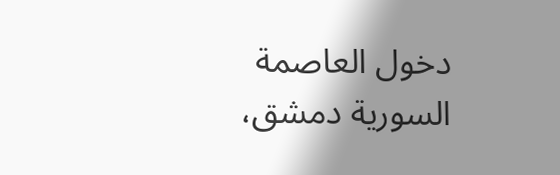دخول العاصمة السورية دمشق،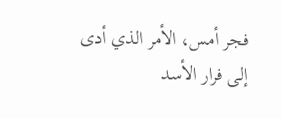فجر أمس، الأمر الذي أدى إلى فرار الأسد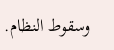وسقوط النظام.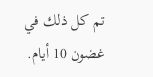تم كل ذلك في غضون 10 أيام.